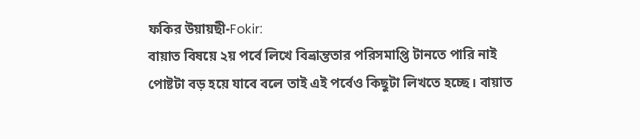ফকির উয়ায়ছী-Fokir:
বায়াত বিষয়ে ২য় পর্বে লিখে বিভ্রান্ততার পরিসমাপ্তি টানতে পারি নাই পোষ্টটা বড় হয়ে যাবে বলে তাই এই পর্বেও কিছুটা লিখতে হচ্ছে। বায়াত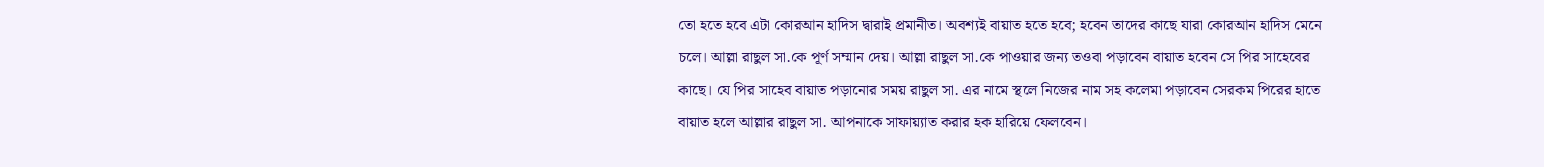তো হতে হবে এটা কোরআন হাদিস দ্বারাই প্রমানীত। অবশ্যই বায়াত হতে হবে; হবেন তাদের কাছে যারা কোরআন হাদিস মেনে চলে। আল্লা রাছুল সা.কে পূর্ণ সম্মান দেয়। আল্লা রাছুল সা.কে পাওয়ার জন্য তওবা পড়াবেন বায়াত হবেন সে পির সাহেবের কাছে। যে পির সাহেব বায়াত পড়ানোর সময় রাছুল সা. এর নামে স্থলে নিজের নাম সহ কলেমা পড়াবেন সেরকম পিরের হাতে বায়াত হলে আল্লার রাছুল সা. আপনাকে সাফায়্যাত করার হক হারিয়ে ফেলবেন।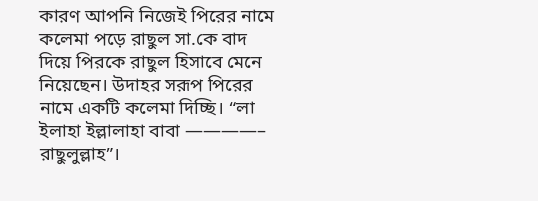কারণ আপনি নিজেই পিরের নামে কলেমা পড়ে রাছুল সা.কে বাদ দিয়ে পিরকে রাছুল হিসাবে মেনে নিয়েছেন। উদাহর সরূপ পিরের নামে একটি কলেমা দিচ্ছি। “লা ইলাহা ইল্লালাহা বাবা ————– রাছুলুল্লাহ”।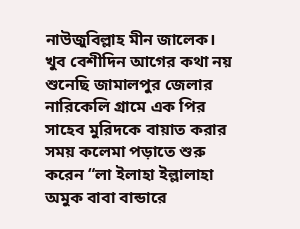নাউজুবিল্লাহ মীন জালেক। খুব বেশীদিন আগের কথা নয় শুনেছি জামালপুর জেলার নারিকেলি গ্রামে এক পির সাহেব মুরিদকে বায়াত করার সময় কলেমা পড়াতে শুরু করেন “লা ইলাহা ইল্লালাহা অমুক বাবা বান্ডারে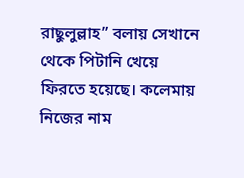রাছুলুল্লাহ” বলায় সেখানে থেকে পিটানি খেয়ে ফিরতে হয়েছে। কলেমায় নিজের নাম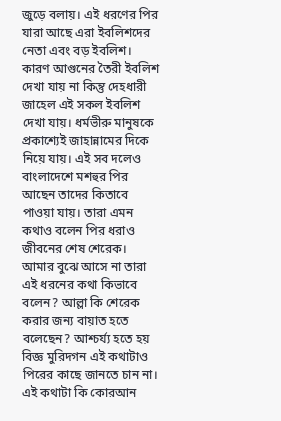জুড়ে বলায়। এই ধরণের পির যারা আছে এরা ইবলিশদের নেতা এবং বড় ইবলিশ।
কারণ আগুনের তৈরী ইবলিশ দেখা যায় না কিন্তু দেহধারী জাহেল এই সকল ইবলিশ দেখা যায়। ধর্মভীরু মানুষকে প্রকাশ্যেই জাহান্নামের দিকে নিয়ে যায়। এই সব দলেও বাংলাদেশে মশহুর পির আছেন তাদের কিতাবে পাওয়া যায়। তারা এমন কথাও বলেন পির ধরাও জীবনের শেষ শেরেক। আমার বুঝে আসে না তারা এই ধরনের কথা কিভাবে বলেন? আল্লা কি শেরেক করার জন্য বায়াত হতে বলেছেন? আশ্চর্য্য হতে হয় বিজ্ঞ মুরিদগন এই কথাটাও পিরের কাছে জানতে চান না। এই কথাটা কি কোরআন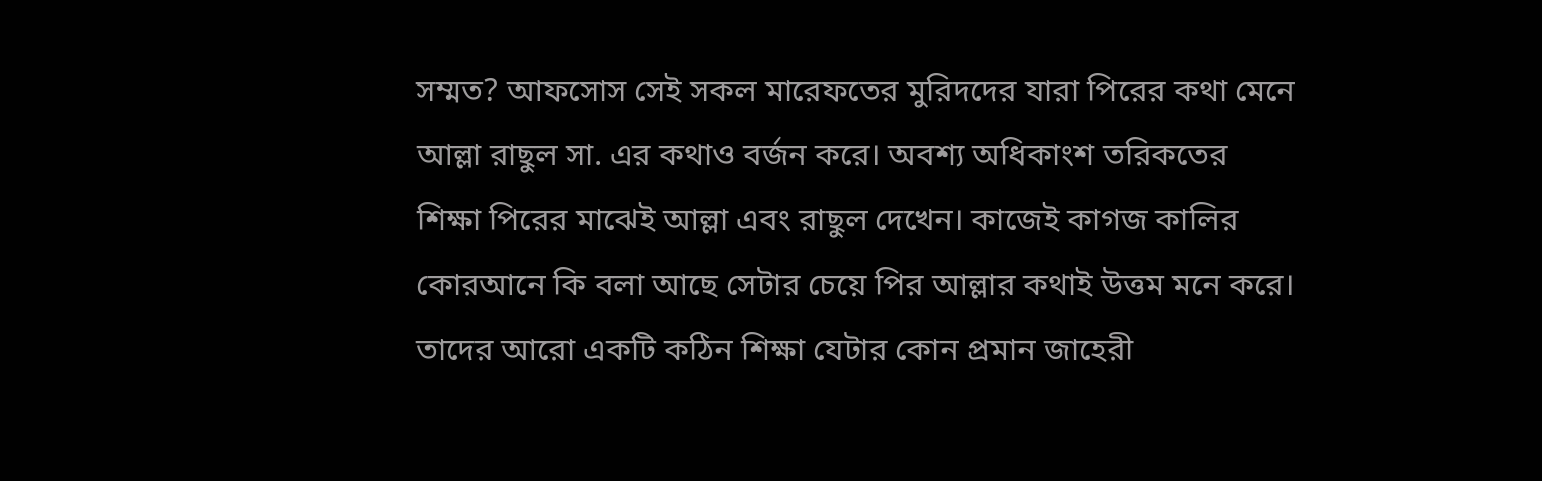সম্মত? আফসোস সেই সকল মারেফতের মুরিদদের যারা পিরের কথা মেনে আল্লা রাছুল সা. এর কথাও বর্জন করে। অবশ্য অধিকাংশ তরিকতের শিক্ষা পিরের মাঝেই আল্লা এবং রাছুল দেখেন। কাজেই কাগজ কালির কোরআনে কি বলা আছে সেটার চেয়ে পির আল্লার কথাই উত্তম মনে করে। তাদের আরো একটি কঠিন শিক্ষা যেটার কোন প্রমান জাহেরী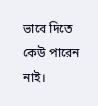ভাবে দিতে কেউ পারেন নাই।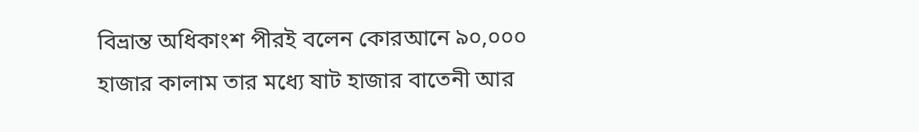বিভ্রান্ত অধিকাংশ পীরই বলেন কোরআনে ৯০,০০০ হাজার কালাম তার মধ্যে ষাট হাজার বাতেনী আর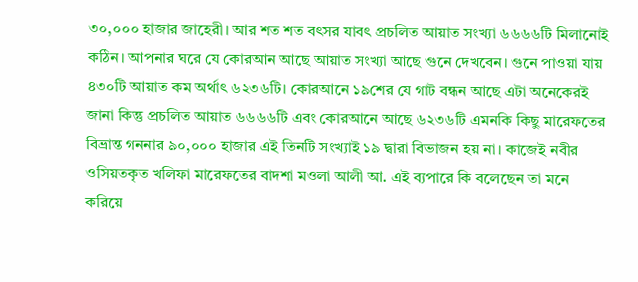৩০,০০০ হাজার জাহেরী। আর শত শত বৎসর যাবৎ প্রচলিত আয়াত সংখ্যা ৬৬৬৬টি মিলানোই কঠিন। আপনার ঘরে যে কোরআন আছে আয়াত সংখ্যা আছে গুনে দেখবেন। গুনে পাওয়া যায় ৪৩০টি আয়াত কম অর্থাৎ ৬২৩৬টি। কোরআনে ১৯শের যে গাট বন্ধন আছে এটা অনেকেরই জানা কিন্তু প্রচলিত আয়াত ৬৬৬৬টি এবং কোরআনে আছে ৬২৩৬টি এমনকি কিছু মারেফতের বিভ্রান্ত গননার ৯০,০০০ হাজার এই তিনটি সংখ্যাই ১৯ দ্বারা বিভাজন হয় না। কাজেই নবীর ওসিয়তকৃত খলিফা মারেফতের বাদশা মওলা আলী আ. এই ব্যপারে কি বলেছেন তা মনে করিয়ে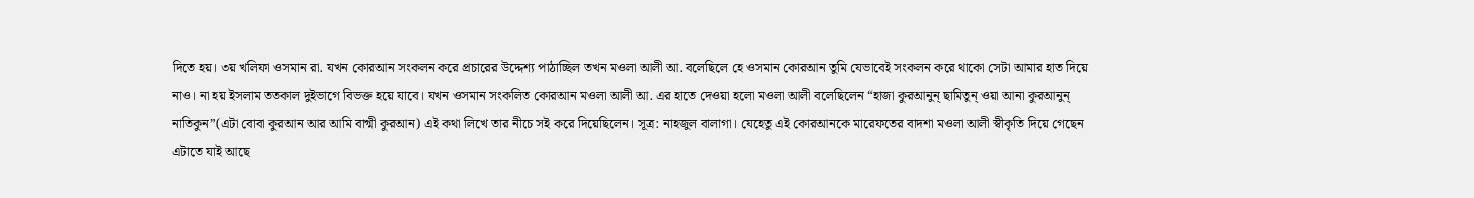দিতে হয়। ৩য় খলিফা ওসমান রা. যখন কোরআন সংকলন করে প্রচারের উদ্দেশ্য পাঠাচ্ছিল তখন মওলা আলী আ. বলেছিলে হে ওসমান কোরআন তুমি যেভাবেই সংকলন করে থাকো সেটা আমার হাত দিয়ে নাও। না হয় ইসলাম ততকাল দুইভাগে বিভক্ত হয়ে যাবে। যখন ওসমান সংকলিত কোরআন মওলা আলী আ. এর হাতে দেওয়া হলো মওলা আলী বলেছিলেন “হাজা কুরআনুন্ ছামিতুন্ ওয়া আনা কুরআনুন্ নাতিকুন”(এটা বোবা কুরআন আর আমি বাগ্মী কুরআন) এই কথা লিখে তার নীচে সই করে দিয়েছিলেন। সূত্র: নাহজুল বালাগা। যেহেতু এই কোরআনকে মারেফতের বাদশা মওলা আলী স্বীকৃতি দিয়ে গেছেন এটাতে যাই আছে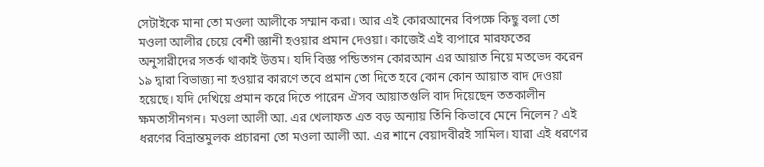সেটাইকে মানা তো মওলা আলীকে সম্মান করা। আর এই কোরআনের বিপক্ষে কিছু বলা তো মওলা আলীর চেয়ে বেশী জ্ঞানী হওয়ার প্রমান দেওয়া। কাজেই এই ব্যপারে মারফতের অনুসারীদের সতর্ক থাকাই উত্তম। যদি বিজ্ঞ পন্ডিতগন কোরআন এর আয়াত নিয়ে মতভেদ করেন ১৯ দ্বারা বিভাজ্য না হওয়ার কারণে তবে প্রমান তো দিতে হবে কোন কোন আয়াত বাদ দেওয়া হয়েছে। যদি দেখিয়ে প্রমান করে দিতে পারেন ঐসব আয়াতগুলি বাদ দিয়েছেন ততকালীন ক্ষমতাসীনগন। মওলা আলী আ. এর খেলাফত এত বড় অন্যায় তিঁনি কিভাবে মেনে নিলেন? এই ধরণের বিভ্রান্তমুলক প্রচারনা তো মওলা আলী আ. এর শানে বেয়াদবীরই সামিল। যারা এই ধরণের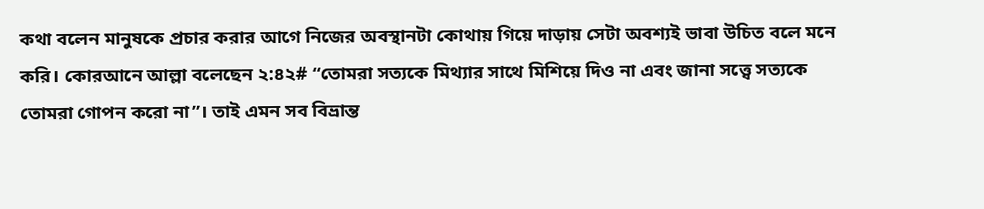কথা বলেন মানুষকে প্রচার করার আগে নিজের অবস্থানটা কোথায় গিয়ে দাড়ায় সেটা অবশ্যই ভাবা উচিত বলে মনে করি। কোরআনে আল্লা বলেছেন ২:৪২# “তোমরা সত্যকে মিথ্যার সাথে মিশিয়ে দিও না এবং জানা সত্ত্বে সত্যকে তোমরা গোপন করো না”। তাই এমন সব বিভ্রান্ত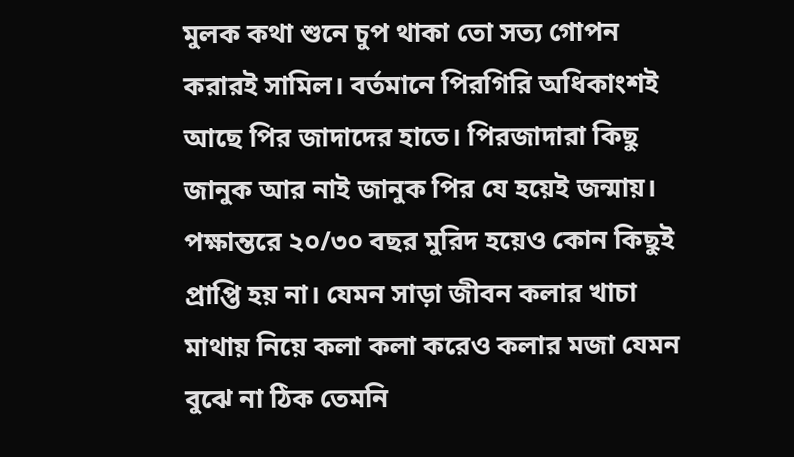মুলক কথা শুনে চুপ থাকা তো সত্য গোপন করারই সামিল। বর্তমানে পিরগিরি অধিকাংশই আছে পির জাদাদের হাতে। পিরজাদারা কিছু জানুক আর নাই জানুক পির যে হয়েই জন্মায়। পক্ষান্তরে ২০/৩০ বছর মুরিদ হয়েও কোন কিছুই প্রাপ্তি হয় না। যেমন সাড়া জীবন কলার খাচা মাথায় নিয়ে কলা কলা করেও কলার মজা যেমন বুঝে না ঠিক তেমনি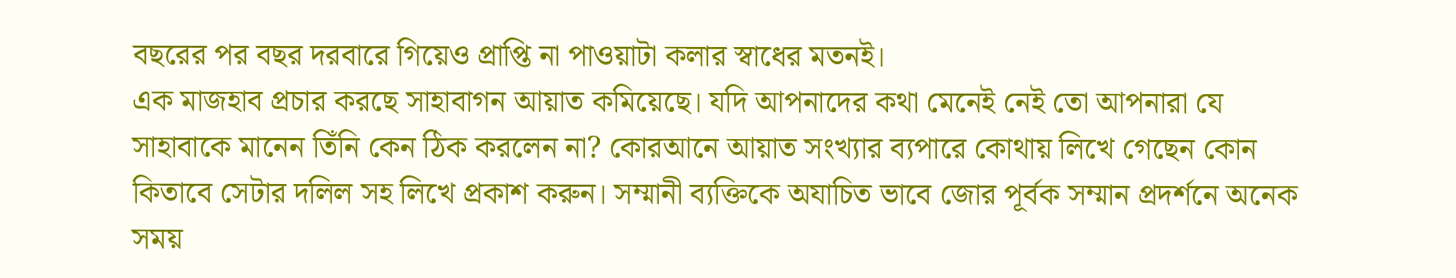বছরের পর বছর দরবারে গিয়েও প্রাপ্তি না পাওয়াটা কলার স্বাধের মতনই।
এক মাজহাব প্রচার করছে সাহাবাগন আয়াত কমিয়েছে। যদি আপনাদের কথা মেনেই নেই তো আপনারা যে সাহাবাকে মানেন তিঁনি কেন ঠিক করলেন না? কোরআনে আয়াত সংখ্যার ব্যপারে কোথায় লিখে গেছেন কোন কিতাবে সেটার দলিল সহ লিখে প্রকাশ করুন। সম্মানী ব্যক্তিকে অযাচিত ভাবে জোর পূর্বক সম্মান প্রদর্শনে অনেক সময়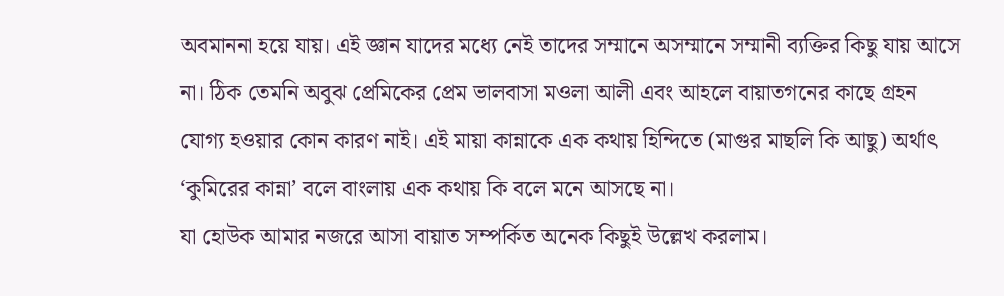অবমাননা হয়ে যায়। এই জ্ঞান যাদের মধ্যে নেই তাদের সম্মানে অসম্মানে সম্মানী ব্যক্তির কিছু যায় আসে না। ঠিক তেমনি অবুঝ প্রেমিকের প্রেম ভালবাসা মওলা আলী এবং আহলে বায়াতগনের কাছে গ্রহন যোগ্য হওয়ার কোন কারণ নাই। এই মায়া কান্নাকে এক কথায় হিন্দিতে (মাগুর মাছলি কি আছু) অর্থাৎ ‘কুমিরের কান্না’ বলে বাংলায় এক কথায় কি বলে মনে আসছে না।
যা হোউক আমার নজরে আসা বায়াত সম্পর্কিত অনেক কিছুই উল্লেখ করলাম।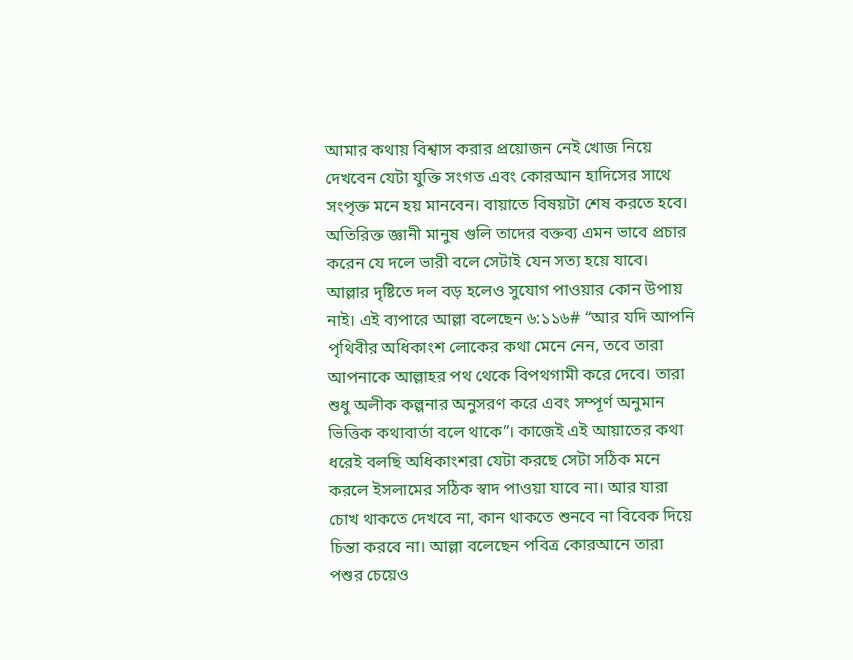আমার কথায় বিশ্বাস করার প্রয়োজন নেই খোজ নিয়ে দেখবেন যেটা যুক্তি সংগত এবং কোরআন হাদিসের সাথে সংপৃক্ত মনে হয় মানবেন। বায়াতে বিষয়টা শেষ করতে হবে। অতিরিক্ত জ্ঞানী মানুষ গুলি তাদের বক্তব্য এমন ভাবে প্রচার করেন যে দলে ভারী বলে সেটাই যেন সত্য হয়ে যাবে। আল্লার দৃষ্টিতে দল বড় হলেও সুযোগ পাওয়ার কোন উপায় নাই। এই ব্যপারে আল্লা বলেছেন ৬:১১৬# “আর যদি আপনি পৃথিবীর অধিকাংশ লোকের কথা মেনে নেন, তবে তারা আপনাকে আল্লাহর পথ থেকে বিপথগামী করে দেবে। তারা শুধু অলীক কল্পনার অনুসরণ করে এবং সম্পূর্ণ অনুমান ভিত্তিক কথাবার্তা বলে থাকে”। কাজেই এই আয়াতের কথা ধরেই বলছি অধিকাংশরা যেটা করছে সেটা সঠিক মনে করলে ইসলামের সঠিক স্বাদ পাওয়া যাবে না। আর যারা চোখ থাকতে দেখবে না, কান থাকতে শুনবে না বিবেক দিয়ে চিন্তা করবে না। আল্লা বলেছেন পবিত্র কোরআনে তারা পশুর চেয়েও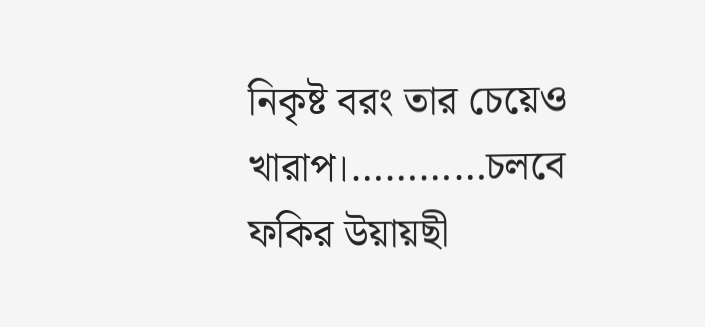নিকৃষ্ট বরং তার চেয়েও খারাপ।…………চলবে
ফকির উয়ায়ছী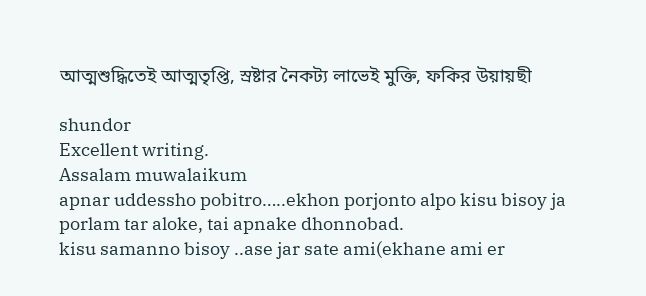আত্মশুদ্ধিতেই আত্মতৃপ্তি, স্রষ্টার নৈকট্য লাভেই মুক্তি, ফকির উয়ায়ছী

shundor
Excellent writing.
Assalam muwalaikum
apnar uddessho pobitro…..ekhon porjonto alpo kisu bisoy ja porlam tar aloke, tai apnake dhonnobad.
kisu samanno bisoy ..ase jar sate ami(ekhane ami er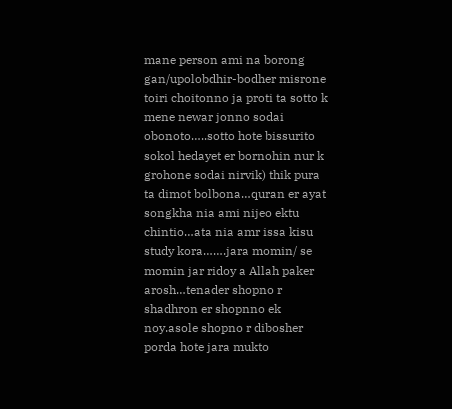mane person ami na borong gan/upolobdhir-bodher misrone toiri choitonno ja proti ta sotto k mene newar jonno sodai obonoto…..sotto hote bissurito sokol hedayet er bornohin nur k grohone sodai nirvik) thik pura ta dimot bolbona…quran er ayat songkha nia ami nijeo ektu chintio…ata nia amr issa kisu study kora…….jara momin/ se momin jar ridoy a Allah paker arosh…tenader shopno r shadhron er shopnno ek noy.asole shopno r dibosher porda hote jara mukto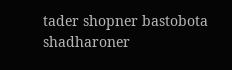tader shopner bastobota shadharoner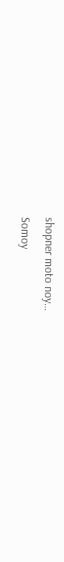shopner moto noy…
Somoy